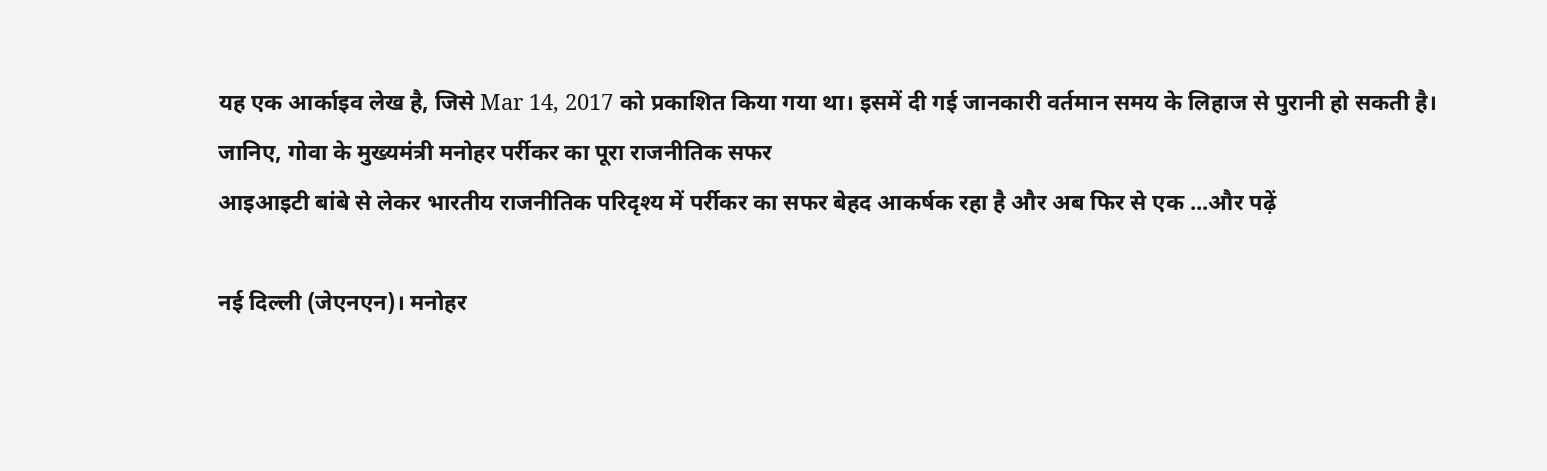यह एक आर्काइव लेख है, जिसे Mar 14, 2017 को प्रकाशित किया गया था। इसमें दी गई जानकारी वर्तमान समय के लिहाज से पुरानी हो सकती है।
जानिए, गोवा के मुख्यमंत्री मनोहर पर्रीकर का पूरा राजनीतिक सफर
आइआइटी बांबे से लेकर भारतीय राजनीतिक परिदृश्य में पर्रीकर का सफर बेहद आकर्षक रहा है और अब फिर से एक ...और पढ़ें

नई दिल्ली (जेएनएन)। मनोहर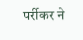पर्रीकर ने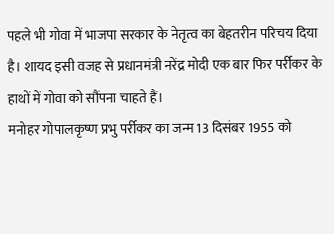पहले भी गोवा में भाजपा सरकार के नेतृत्व का बेहतरीन परिचय दिया है। शायद इसी वजह से प्रधानमंत्री नरेंद्र मोदी एक बार फिर पर्रीकर के हाथों में गोवा को सौंपना चाहते हैं।
मनोहर गोपालकृष्ण प्रभु पर्रीकर का जन्म 13 दिसंबर 1955 को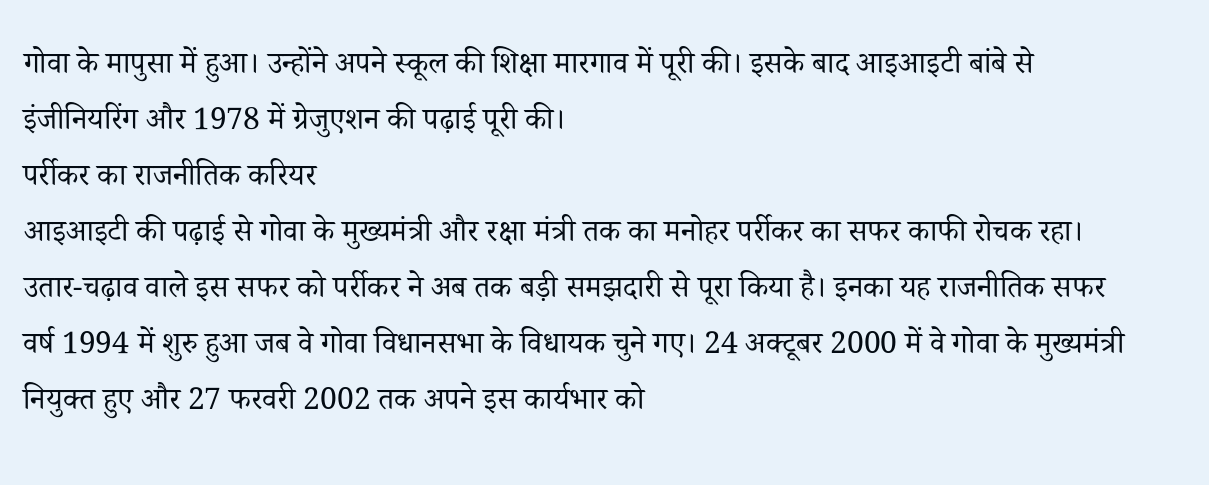गोवा के मापुसा में हुआ। उन्होंने अपने स्कूल की शिक्षा मारगाव में पूरी की। इसके बाद आइआइटी बांबे से इंजीनियरिंग और 1978 में ग्रेजुएशन की पढ़ाई पूरी की।
पर्रीकर का राजनीतिक करियर
आइआइटी की पढ़ाई से गोवा के मुख्यमंत्री और रक्षा मंत्री तक का मनोहर पर्रीकर का सफर काफी रोचक रहा। उतार-चढ़ाव वाले इस सफर को पर्रीकर ने अब तक बड़ी समझदारी से पूरा किया है। इनका यह राजनीतिक सफर वर्ष 1994 में शुरु हुआ जब वे गोवा विधानसभा के विधायक चुने गए। 24 अक्टूबर 2000 में वे गोवा के मुख्यमंत्री नियुक्त हुए और 27 फरवरी 2002 तक अपने इस कार्यभार को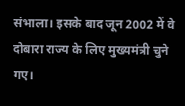संभाला। इसके बाद जून 2002 में वे दोबारा राज्य के लिए मुख्यमंत्री चुने गए।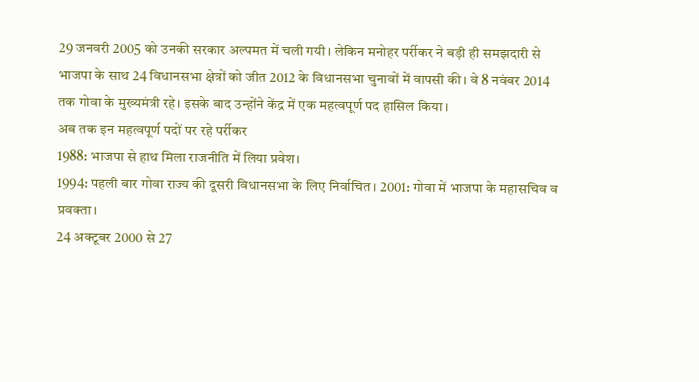29 जनवरी 2005 को उनकी सरकार अल्पमत में चली गयी। लेकिन मनोहर पर्रीकर ने बड़ी ही समझदारी से भाजपा के साथ 24 विधानसभा क्षेत्रों को जीत 2012 के विधानसभा चुनावों में वापसी की। वे 8 नवंबर 2014 तक गोवा के मुख्यमंत्री रहे। इसके बाद उन्होंने केंद्र में एक महत्वपूर्ण पद हासिल किया।
अब तक इन महत्वपूर्ण पदों पर रहे पर्रीकर
1988: भाजपा से हाथ मिला राजनीति में लिया प्रवेश।
1994: पहली बार गोवा राज्य की दूसरी विधानसभा के लिए निर्वाचित। 2001: गोवा में भाजपा के महासचिव व प्रवक्ता।
24 अक्टूबर 2000 से 27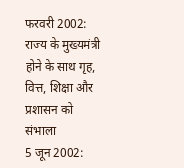फरवरी 2002: राज्य के मुख्यमंत्री होने के साथ गृह, वित्त, शिक्षा और प्रशासन को संभाला
5 जून 2002: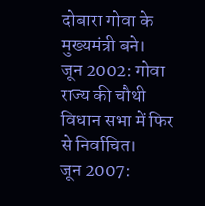दोबारा गोवा के मुख्यमंत्री बने।
जून 2002: गोवा राज्य की चौथी विधान सभा में फिर से निर्वाचित।
जून 2007: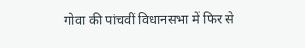गोवा की पांचवीं विधानसभा में फिर से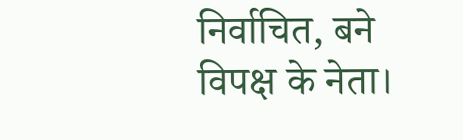निर्वाचित, बने विपक्ष के नेता।